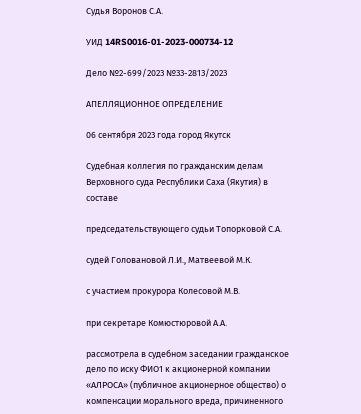Судья Воронов С.А.

УИД 14RS0016-01-2023-000734-12

Дело №2-699/2023 №33-2813/2023

АПЕЛЛЯЦИОННОЕ ОПРЕДЕЛЕНИЕ

06 сентября 2023 года город Якутск

Судебная коллегия по гражданским делам Верховного суда Республики Саха (Якутия) в составе

председательствующего судьи Топорковой С.А.

судей Головановой Л.И., Матвеевой М.К.

с участием прокурора Колесовой М.В.

при секретаре Комюстюровой А.А.

рассмотрела в судебном заседании гражданское дело по иску ФИО1 к акционерной компании «АЛРОСА» (публичное акционерное общество) о компенсации морального вреда, причиненного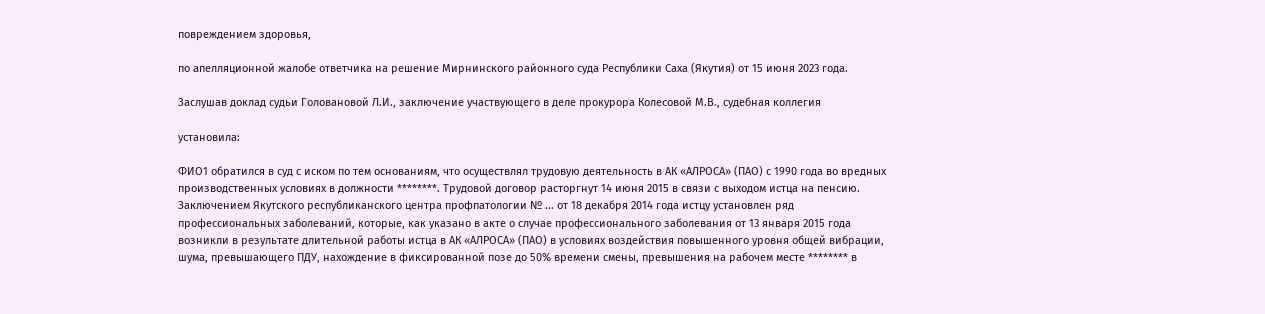повреждением здоровья,

по апелляционной жалобе ответчика на решение Мирнинского районного суда Республики Саха (Якутия) от 15 июня 2023 года.

Заслушав доклад судьи Головановой Л.И., заключение участвующего в деле прокурора Колесовой М.В., судебная коллегия

установила:

ФИО1 обратился в суд с иском по тем основаниям, что осуществлял трудовую деятельность в АК «АЛРОСА» (ПАО) с 1990 года во вредных производственных условиях в должности ********. Трудовой договор расторгнут 14 июня 2015 в связи с выходом истца на пенсию. Заключением Якутского республиканского центра профпатологии № ... от 18 декабря 2014 года истцу установлен ряд профессиональных заболеваний, которые, как указано в акте о случае профессионального заболевания от 13 января 2015 года возникли в результате длительной работы истца в АК «АЛРОСА» (ПАО) в условиях воздействия повышенного уровня общей вибрации, шума, превышающего ПДУ, нахождение в фиксированной позе до 50% времени смены, превышения на рабочем месте ******** в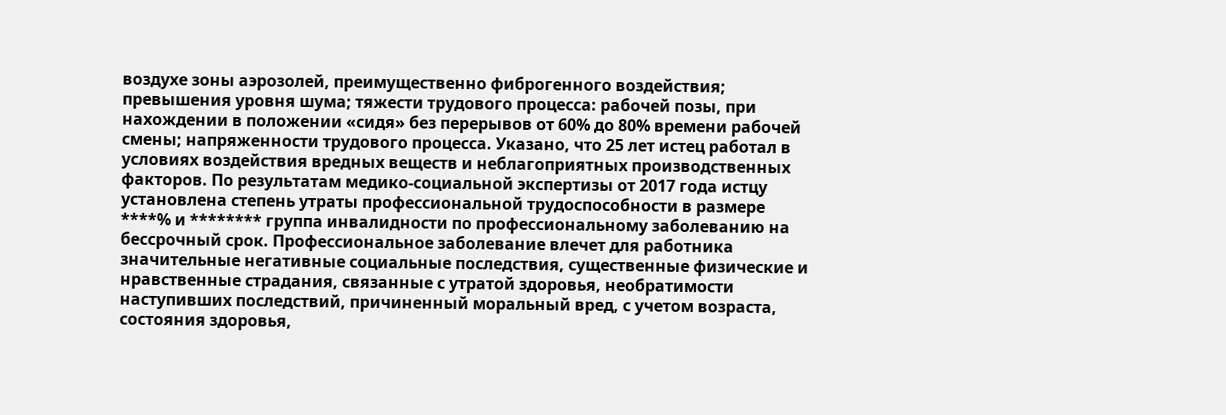воздухе зоны аэрозолей, преимущественно фиброгенного воздействия; превышения уровня шума; тяжести трудового процесса: рабочей позы, при нахождении в положении «сидя» без перерывов от 60% до 80% времени рабочей смены; напряженности трудового процесса. Указано, что 25 лет истец работал в условиях воздействия вредных веществ и неблагоприятных производственных факторов. По результатам медико-социальной экспертизы от 2017 года истцу установлена степень утраты профессиональной трудоспособности в размере ****% и ******** группа инвалидности по профессиональному заболеванию на бессрочный срок. Профессиональное заболевание влечет для работника значительные негативные социальные последствия, существенные физические и нравственные страдания, связанные с утратой здоровья, необратимости наступивших последствий, причиненный моральный вред, с учетом возраста, состояния здоровья,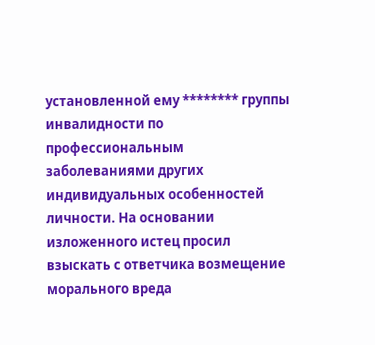установленной ему ******** группы инвалидности по профессиональным заболеваниями других индивидуальных особенностей личности. На основании изложенного истец просил взыскать с ответчика возмещение морального вреда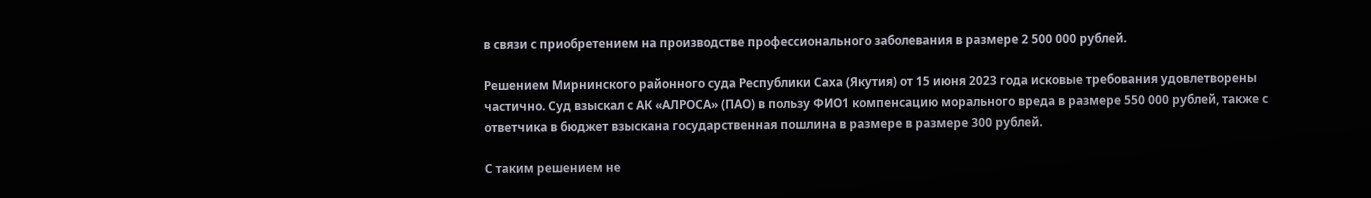в связи с приобретением на производстве профессионального заболевания в размере 2 500 000 рублей.

Решением Мирнинского районного суда Республики Саха (Якутия) от 15 июня 2023 года исковые требования удовлетворены частично. Суд взыскал с АК «АЛРОСА» (ПАО) в пользу ФИО1 компенсацию морального вреда в размере 550 000 рублей, также с ответчика в бюджет взыскана государственная пошлина в размере в размере 300 рублей.

С таким решением не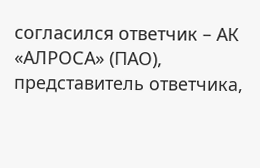согласился ответчик – АК «АЛРОСА» (ПАО), представитель ответчика,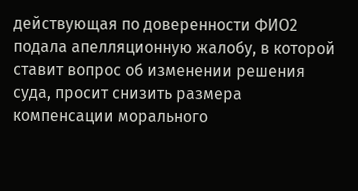действующая по доверенности ФИО2 подала апелляционную жалобу, в которой ставит вопрос об изменении решения суда, просит снизить размера компенсации морального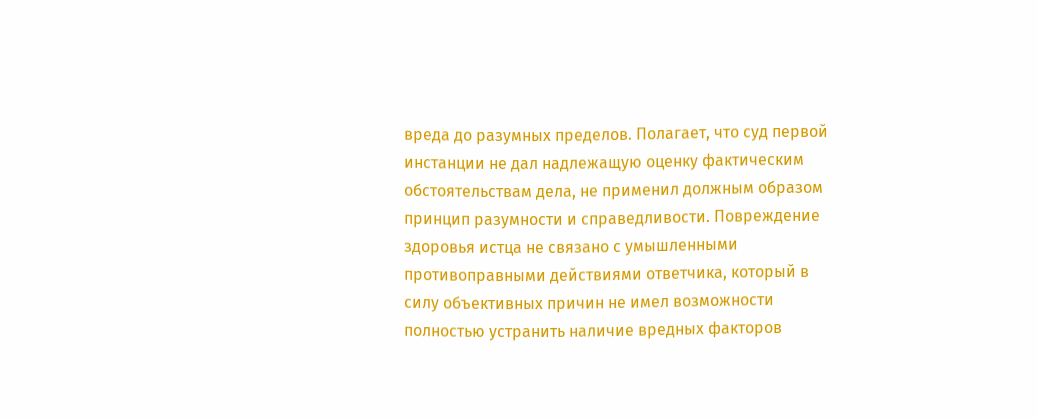вреда до разумных пределов. Полагает, что суд первой инстанции не дал надлежащую оценку фактическим обстоятельствам дела, не применил должным образом принцип разумности и справедливости. Повреждение здоровья истца не связано с умышленными противоправными действиями ответчика, который в силу объективных причин не имел возможности полностью устранить наличие вредных факторов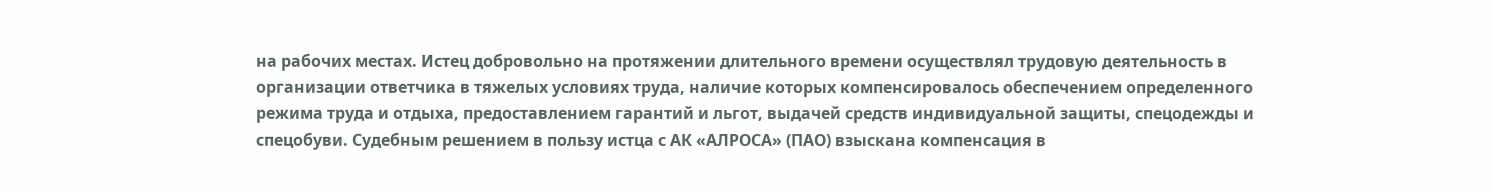на рабочих местах. Истец добровольно на протяжении длительного времени осуществлял трудовую деятельность в организации ответчика в тяжелых условиях труда, наличие которых компенсировалось обеспечением определенного режима труда и отдыха, предоставлением гарантий и льгот, выдачей средств индивидуальной защиты, спецодежды и спецобуви. Судебным решением в пользу истца с АК «АЛРОСА» (ПАО) взыскана компенсация в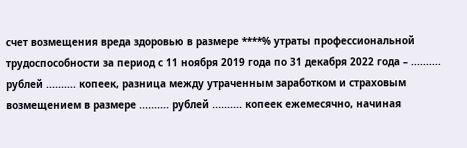счет возмещения вреда здоровью в размере ****% утраты профессиональной трудоспособности за период с 11 ноября 2019 года по 31 декабря 2022 года – .......... рублей .......... копеек, разница между утраченным заработком и страховым возмещением в размере .......... рублей .......... копеек ежемесячно, начиная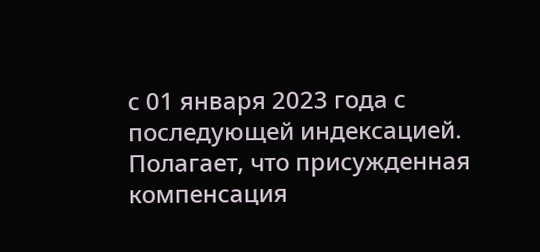с 01 января 2023 года с последующей индексацией. Полагает, что присужденная компенсация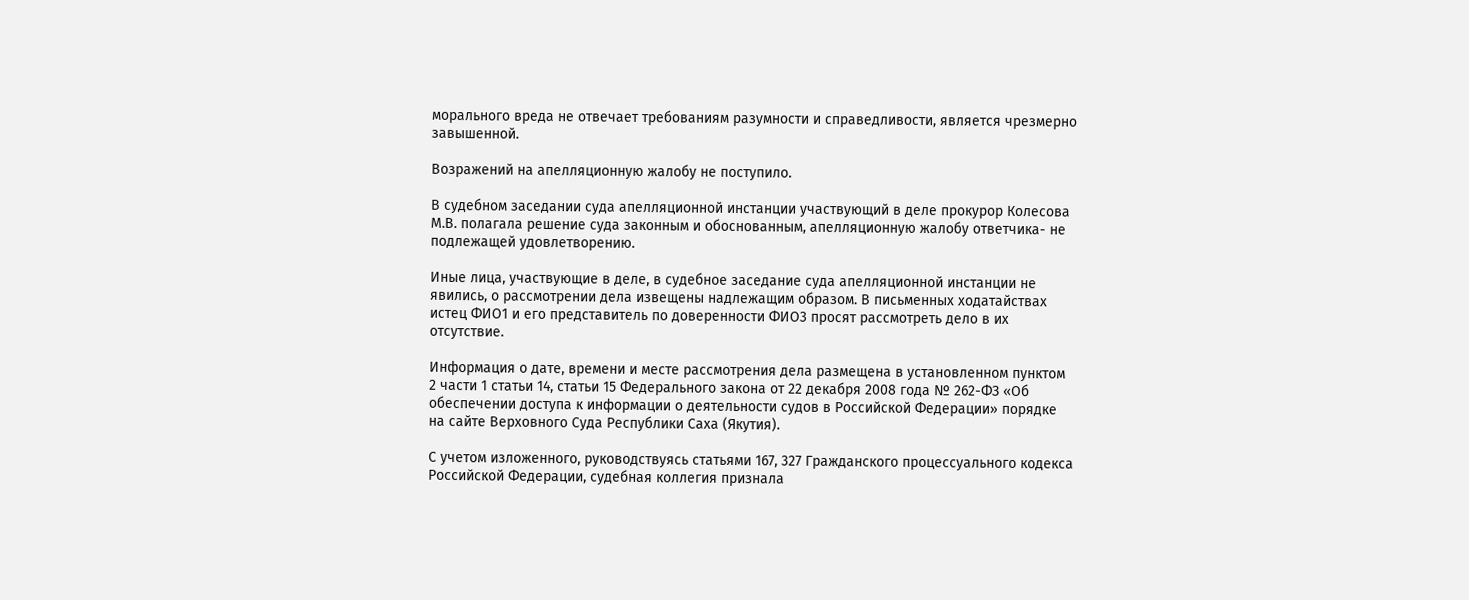морального вреда не отвечает требованиям разумности и справедливости, является чрезмерно завышенной.

Возражений на апелляционную жалобу не поступило.

В судебном заседании суда апелляционной инстанции участвующий в деле прокурор Колесова М.В. полагала решение суда законным и обоснованным, апелляционную жалобу ответчика- не подлежащей удовлетворению.

Иные лица, участвующие в деле, в судебное заседание суда апелляционной инстанции не явились, о рассмотрении дела извещены надлежащим образом. В письменных ходатайствах истец ФИО1 и его представитель по доверенности ФИО3 просят рассмотреть дело в их отсутствие.

Информация о дате, времени и месте рассмотрения дела размещена в установленном пунктом 2 части 1 статьи 14, статьи 15 Федерального закона от 22 декабря 2008 года № 262-ФЗ «Об обеспечении доступа к информации о деятельности судов в Российской Федерации» порядке на сайте Верховного Суда Республики Саха (Якутия).

С учетом изложенного, руководствуясь статьями 167, 327 Гражданского процессуального кодекса Российской Федерации, судебная коллегия признала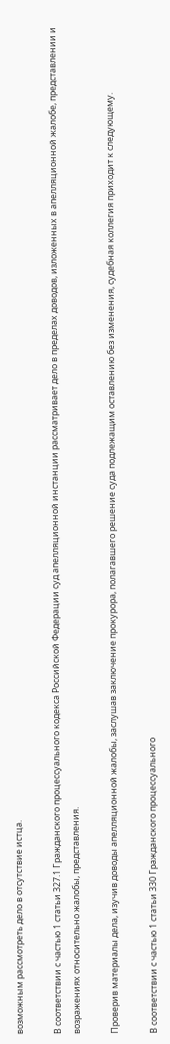возможным рассмотреть дело в отсутствие истца.

В соответствии с частью 1 статьи 327.1 Гражданского процессуального кодекса Российской Федерации суд апелляционной инстанции рассматривает дело в пределах доводов, изложенных в апелляционной жалобе, представлении и возражениях относительно жалобы, представления.

Проверив материалы дела, изучив доводы апелляционной жалобы, заслушав заключение прокурора, полагавшего решение суда подлежащим оставлению без изменения, судебная коллегия приходит к следующему.

В соответствии с частью 1 статьи 330 Гражданского процессуального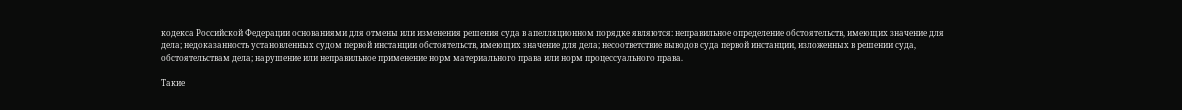кодекса Российской Федерации основаниями для отмены или изменения решения суда в апелляционном порядке являются: неправильное определение обстоятельств, имеющих значение для дела; недоказанность установленных судом первой инстанции обстоятельств, имеющих значение для дела; несоответствие выводов суда первой инстанции, изложенных в решении суда, обстоятельствам дела; нарушение или неправильное применение норм материального права или норм процессуального права.

Такие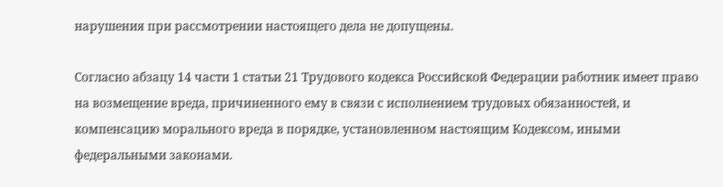нарушения при рассмотрении настоящего дела не допущены.

Согласно абзацу 14 части 1 статьи 21 Трудового кодекса Российской Федерации работник имеет право на возмещение вреда, причиненного ему в связи с исполнением трудовых обязанностей, и компенсацию морального вреда в порядке, установленном настоящим Кодексом, иными федеральными законами.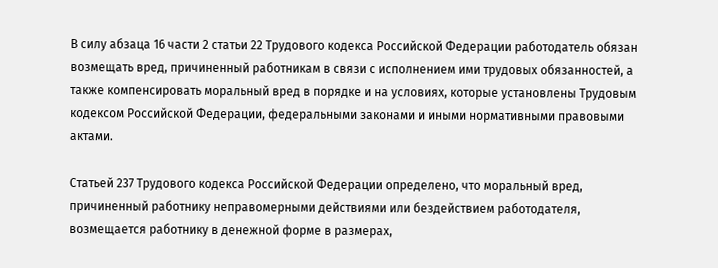В силу абзаца 16 части 2 статьи 22 Трудового кодекса Российской Федерации работодатель обязан возмещать вред, причиненный работникам в связи с исполнением ими трудовых обязанностей, а также компенсировать моральный вред в порядке и на условиях, которые установлены Трудовым кодексом Российской Федерации, федеральными законами и иными нормативными правовыми актами.

Статьей 237 Трудового кодекса Российской Федерации определено, что моральный вред, причиненный работнику неправомерными действиями или бездействием работодателя, возмещается работнику в денежной форме в размерах,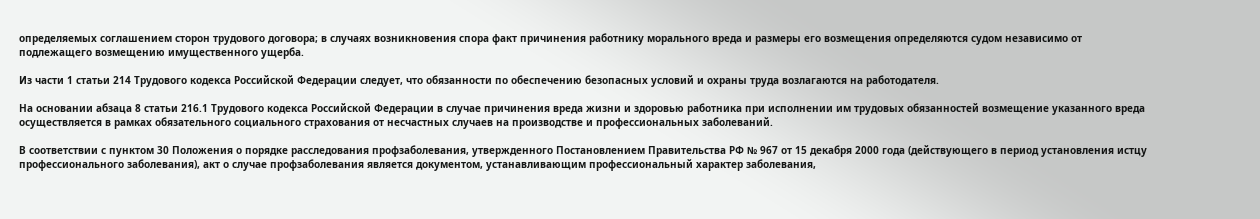определяемых соглашением сторон трудового договора; в случаях возникновения спора факт причинения работнику морального вреда и размеры его возмещения определяются судом независимо от подлежащего возмещению имущественного ущерба.

Из части 1 статьи 214 Трудового кодекса Российской Федерации следует, что обязанности по обеспечению безопасных условий и охраны труда возлагаются на работодателя.

На основании абзаца 8 статьи 216.1 Трудового кодекса Российской Федерации в случае причинения вреда жизни и здоровью работника при исполнении им трудовых обязанностей возмещение указанного вреда осуществляется в рамках обязательного социального страхования от несчастных случаев на производстве и профессиональных заболеваний.

В соответствии с пунктом 30 Положения о порядке расследования профзаболевания, утвержденного Постановлением Правительства РФ № 967 от 15 декабря 2000 года (действующего в период установления истцу профессионального заболевания), акт о случае профзаболевания является документом, устанавливающим профессиональный характер заболевания,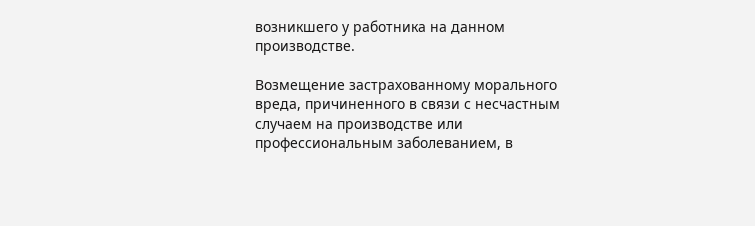возникшего у работника на данном производстве.

Возмещение застрахованному морального вреда, причиненного в связи с несчастным случаем на производстве или профессиональным заболеванием, в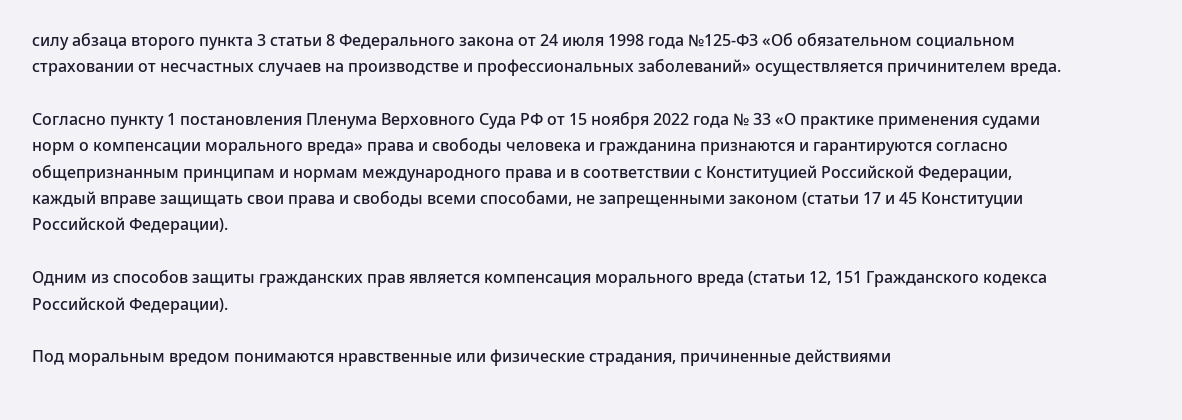силу абзаца второго пункта 3 статьи 8 Федерального закона от 24 июля 1998 года №125-ФЗ «Об обязательном социальном страховании от несчастных случаев на производстве и профессиональных заболеваний» осуществляется причинителем вреда.

Согласно пункту 1 постановления Пленума Верховного Суда РФ от 15 ноября 2022 года № 33 «О практике применения судами норм о компенсации морального вреда» права и свободы человека и гражданина признаются и гарантируются согласно общепризнанным принципам и нормам международного права и в соответствии с Конституцией Российской Федерации, каждый вправе защищать свои права и свободы всеми способами, не запрещенными законом (статьи 17 и 45 Конституции Российской Федерации).

Одним из способов защиты гражданских прав является компенсация морального вреда (статьи 12, 151 Гражданского кодекса Российской Федерации).

Под моральным вредом понимаются нравственные или физические страдания, причиненные действиями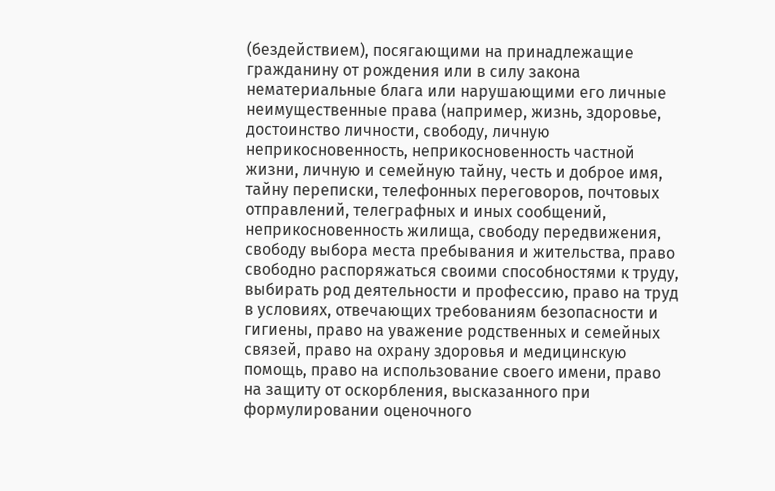(бездействием), посягающими на принадлежащие гражданину от рождения или в силу закона нематериальные блага или нарушающими его личные неимущественные права (например, жизнь, здоровье, достоинство личности, свободу, личную неприкосновенность, неприкосновенность частной жизни, личную и семейную тайну, честь и доброе имя, тайну переписки, телефонных переговоров, почтовых отправлений, телеграфных и иных сообщений, неприкосновенность жилища, свободу передвижения, свободу выбора места пребывания и жительства, право свободно распоряжаться своими способностями к труду, выбирать род деятельности и профессию, право на труд в условиях, отвечающих требованиям безопасности и гигиены, право на уважение родственных и семейных связей, право на охрану здоровья и медицинскую помощь, право на использование своего имени, право на защиту от оскорбления, высказанного при формулировании оценочного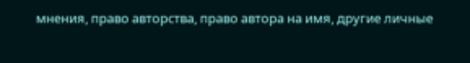мнения, право авторства, право автора на имя, другие личные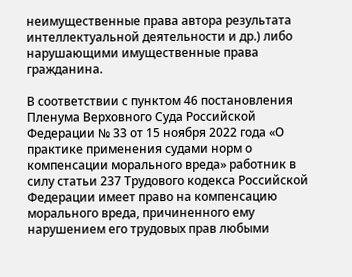неимущественные права автора результата интеллектуальной деятельности и др.) либо нарушающими имущественные права гражданина.

В соответствии с пунктом 46 постановления Пленума Верховного Суда Российской Федерации № 33 от 15 ноября 2022 года «О практике применения судами норм о компенсации морального вреда» работник в силу статьи 237 Трудового кодекса Российской Федерации имеет право на компенсацию морального вреда, причиненного ему нарушением его трудовых прав любыми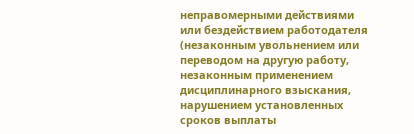неправомерными действиями или бездействием работодателя (незаконным увольнением или переводом на другую работу, незаконным применением дисциплинарного взыскания, нарушением установленных сроков выплаты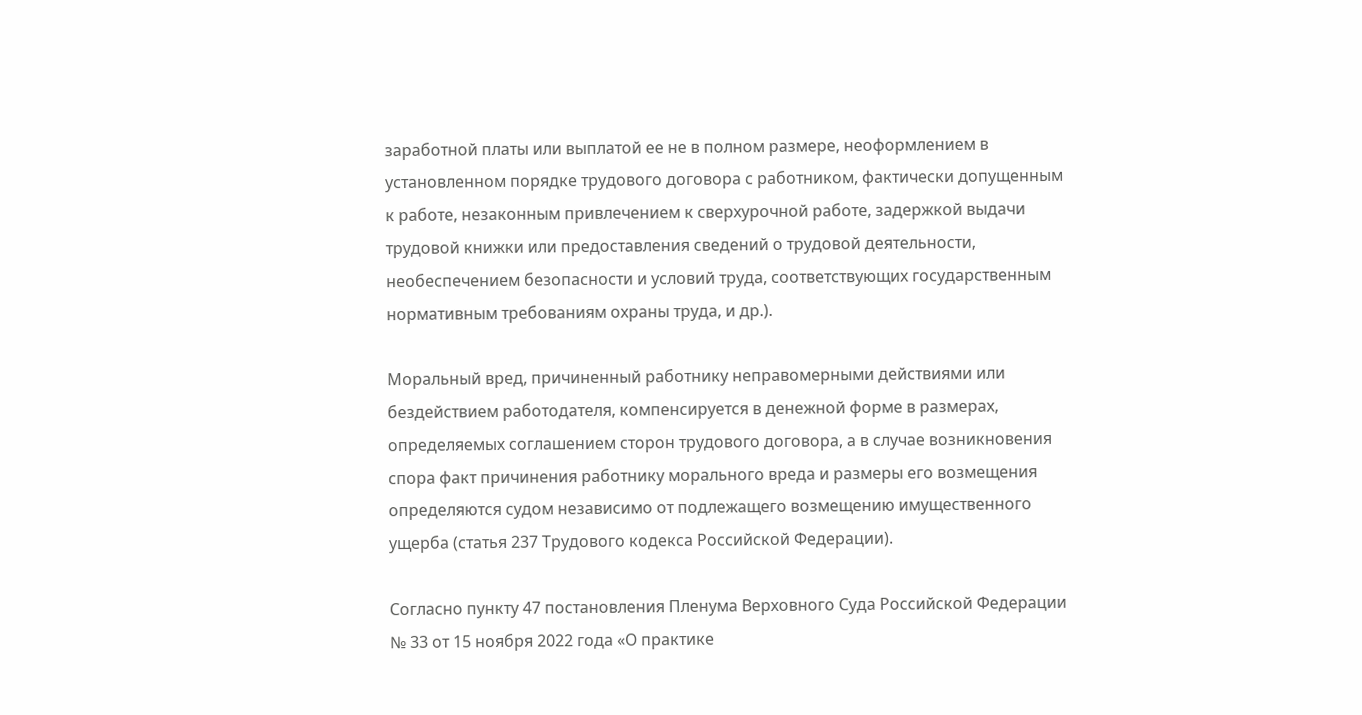заработной платы или выплатой ее не в полном размере, неоформлением в установленном порядке трудового договора с работником, фактически допущенным к работе, незаконным привлечением к сверхурочной работе, задержкой выдачи трудовой книжки или предоставления сведений о трудовой деятельности, необеспечением безопасности и условий труда, соответствующих государственным нормативным требованиям охраны труда, и др.).

Моральный вред, причиненный работнику неправомерными действиями или бездействием работодателя, компенсируется в денежной форме в размерах, определяемых соглашением сторон трудового договора, а в случае возникновения спора факт причинения работнику морального вреда и размеры его возмещения определяются судом независимо от подлежащего возмещению имущественного ущерба (статья 237 Трудового кодекса Российской Федерации).

Согласно пункту 47 постановления Пленума Верховного Суда Российской Федерации № 33 от 15 ноября 2022 года «О практике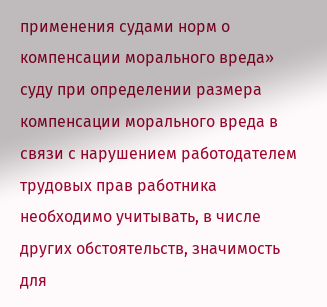применения судами норм о компенсации морального вреда» суду при определении размера компенсации морального вреда в связи с нарушением работодателем трудовых прав работника необходимо учитывать, в числе других обстоятельств, значимость для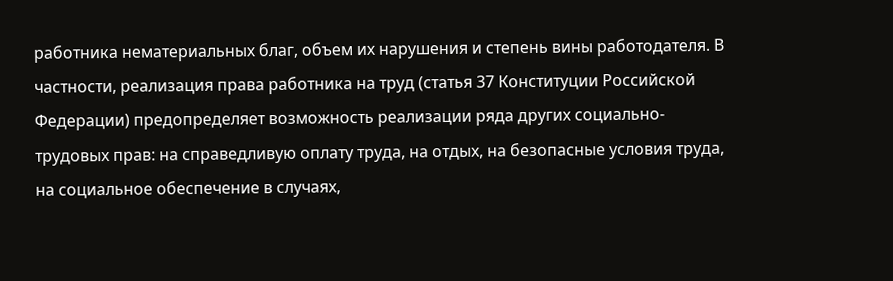работника нематериальных благ, объем их нарушения и степень вины работодателя. В частности, реализация права работника на труд (статья 37 Конституции Российской Федерации) предопределяет возможность реализации ряда других социально-трудовых прав: на справедливую оплату труда, на отдых, на безопасные условия труда, на социальное обеспечение в случаях,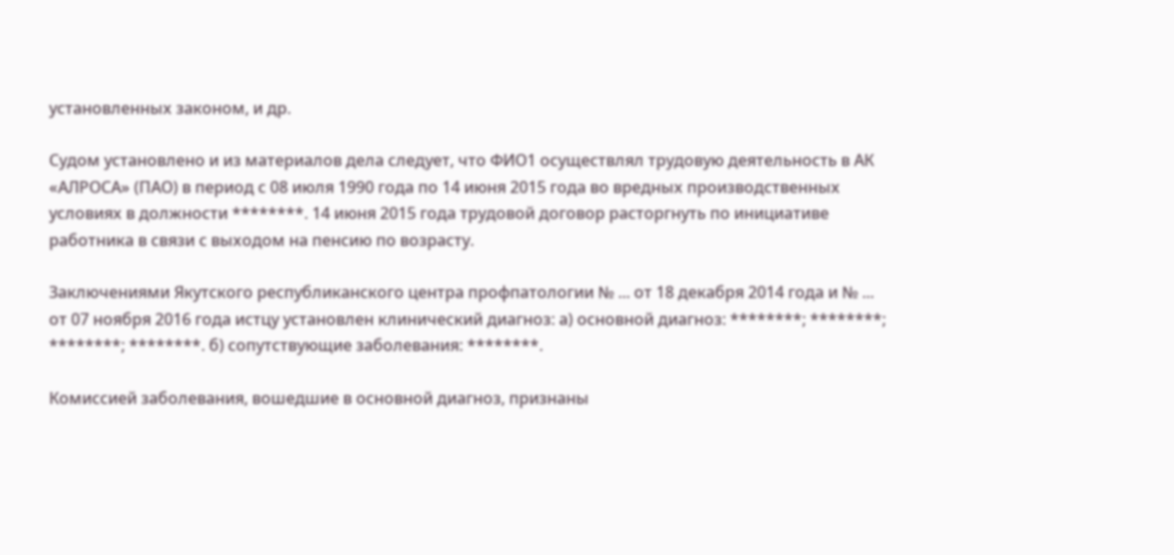установленных законом, и др.

Судом установлено и из материалов дела следует, что ФИО1 осуществлял трудовую деятельность в АК «АЛРОСА» (ПАО) в период с 08 июля 1990 года по 14 июня 2015 года во вредных производственных условиях в должности ********. 14 июня 2015 года трудовой договор расторгнуть по инициативе работника в связи с выходом на пенсию по возрасту.

Заключениями Якутского республиканского центра профпатологии № ... от 18 декабря 2014 года и № ... от 07 ноября 2016 года истцу установлен клинический диагноз: а) основной диагноз: ********; ********; ********; ********. б) сопутствующие заболевания: ********.

Комиссией заболевания, вошедшие в основной диагноз, признаны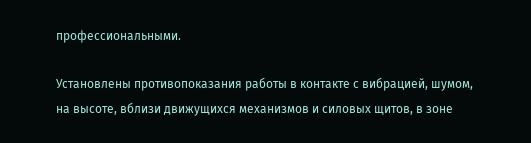профессиональными.

Установлены противопоказания работы в контакте с вибрацией, шумом, на высоте, вблизи движущихся механизмов и силовых щитов, в зоне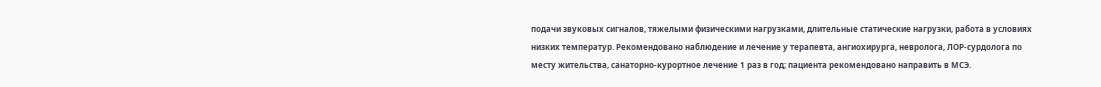подачи звуковых сигналов, тяжелыми физическими нагрузками, длительные статические нагрузки, работа в условиях низких температур. Рекомендовано наблюдение и лечение у терапевта, ангиохирурга, невролога, ЛОР-сурдолога по месту жительства, санаторно-курортное лечение 1 раз в год; пациента рекомендовано направить в МСЭ.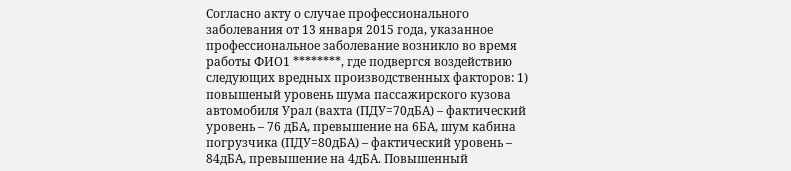Согласно акту о случае профессионального заболевания от 13 января 2015 года, указанное профессиональное заболевание возникло во время работы ФИО1 ********, где подвергся воздействию следующих вредных производственных факторов: 1) повышеный уровень шума пассажирского кузова автомобиля Урал (вахта (ПДУ=70дБА) – фактический уровень – 76 дБА, превышение на 6БА, шум кабина погрузчика (ПДУ=80дБА) – фактический уровень – 84дБА, превышение на 4дБА. Повышенный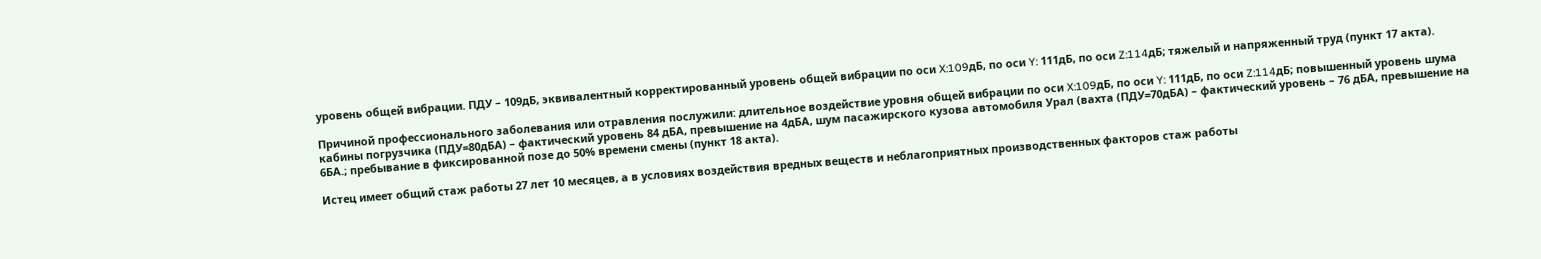уровень общей вибрации. ПДУ – 109дБ, эквивалентный корректированный уровень общей вибрации по оси X:109дБ, по оси Y: 111дБ, по оси Z:114дБ; тяжелый и напряженный труд (пункт 17 акта).

Причиной профессионального заболевания или отравления послужили: длительное воздействие уровня общей вибрации по оси X:109дБ, по оси Y: 111дБ, по оси Z:114дБ; повышенный уровень шума кабины погрузчика (ПДУ=80дБА) – фактический уровень 84 дБА, превышение на 4дБА, шум пасажирского кузова автомобиля Урал (вахта (ПДУ=70дБА) – фактический уровень – 76 дБА, превышение на 6БА.; пребывание в фиксированной позе до 50% времени смены (пункт 18 акта).

Истец имеет общий стаж работы 27 лет 10 месяцев, а в условиях воздействия вредных веществ и неблагоприятных производственных факторов стаж работы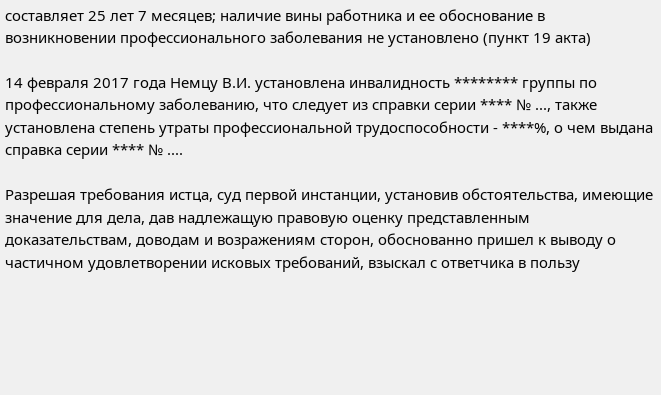составляет 25 лет 7 месяцев; наличие вины работника и ее обоснование в возникновении профессионального заболевания не установлено (пункт 19 акта)

14 февраля 2017 года Немцу В.И. установлена инвалидность ******** группы по профессиональному заболеванию, что следует из справки серии **** № ..., также установлена степень утраты профессиональной трудоспособности - ****%, о чем выдана справка серии **** № ....

Разрешая требования истца, суд первой инстанции, установив обстоятельства, имеющие значение для дела, дав надлежащую правовую оценку представленным доказательствам, доводам и возражениям сторон, обоснованно пришел к выводу о частичном удовлетворении исковых требований, взыскал с ответчика в пользу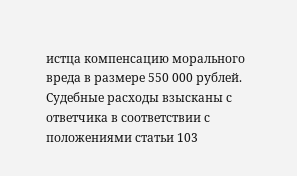истца компенсацию морального вреда в размере 550 000 рублей. Судебные расходы взысканы с ответчика в соответствии с положениями статьи 103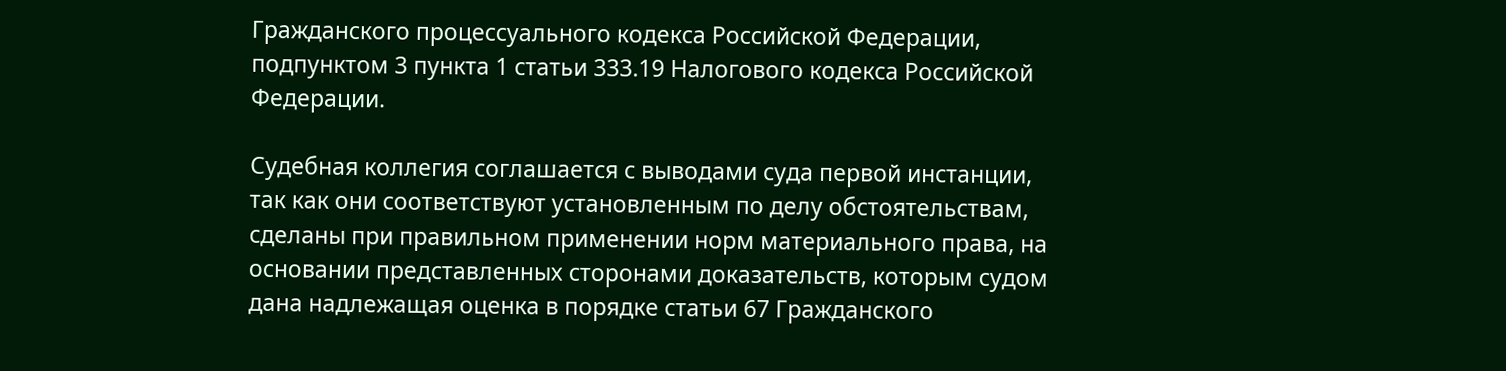Гражданского процессуального кодекса Российской Федерации, подпунктом 3 пункта 1 статьи 333.19 Налогового кодекса Российской Федерации.

Судебная коллегия соглашается с выводами суда первой инстанции, так как они соответствуют установленным по делу обстоятельствам, сделаны при правильном применении норм материального права, на основании представленных сторонами доказательств, которым судом дана надлежащая оценка в порядке статьи 67 Гражданского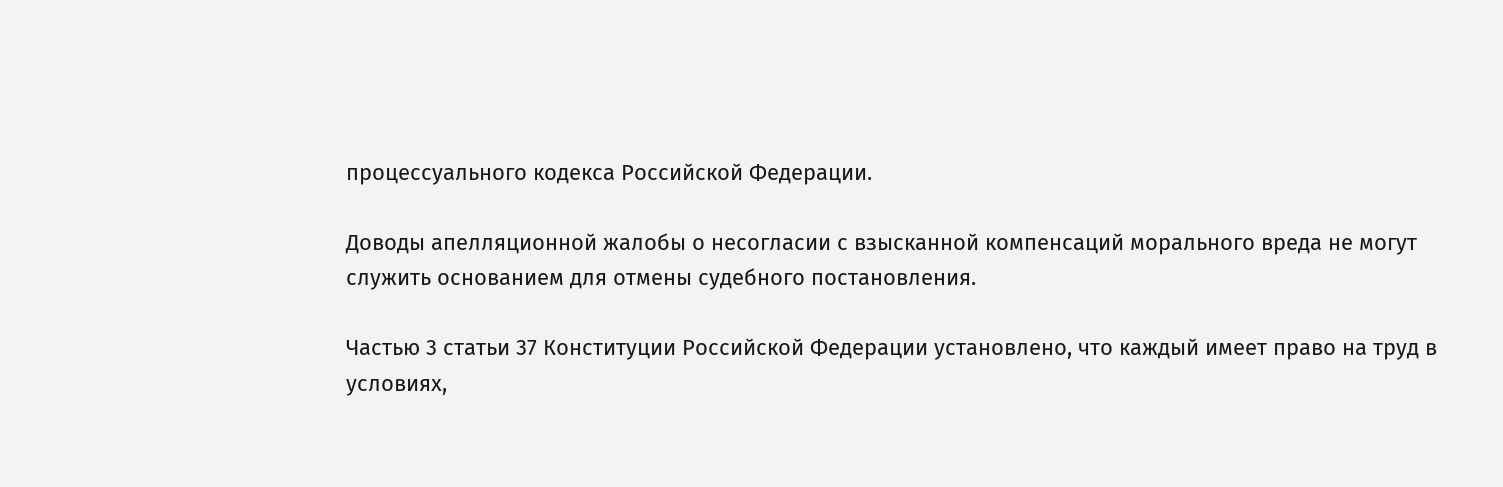процессуального кодекса Российской Федерации.

Доводы апелляционной жалобы о несогласии с взысканной компенсаций морального вреда не могут служить основанием для отмены судебного постановления.

Частью 3 статьи 37 Конституции Российской Федерации установлено, что каждый имеет право на труд в условиях,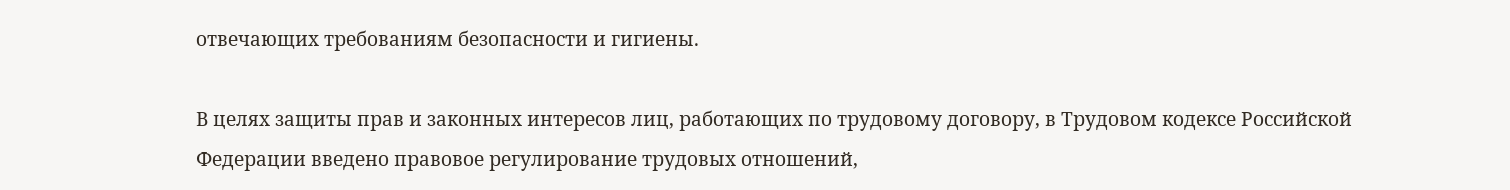отвечающих требованиям безопасности и гигиены.

В целях защиты прав и законных интересов лиц, работающих по трудовому договору, в Трудовом кодексе Российской Федерации введено правовое регулирование трудовых отношений,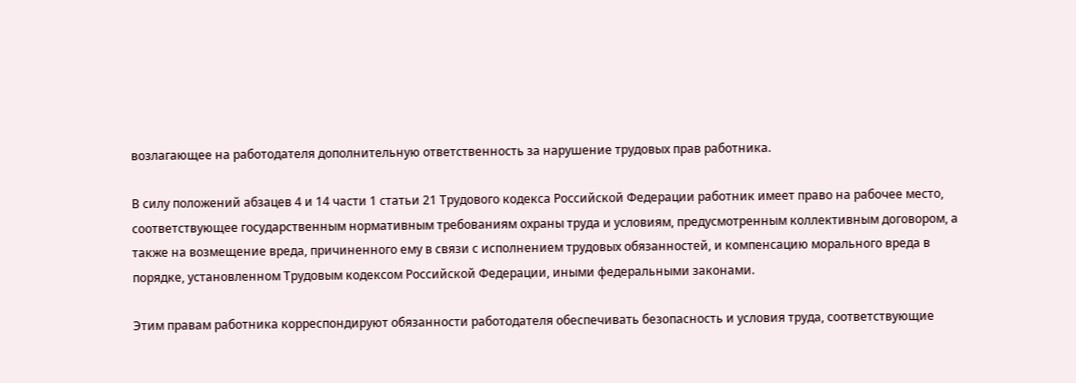возлагающее на работодателя дополнительную ответственность за нарушение трудовых прав работника.

В силу положений абзацев 4 и 14 части 1 статьи 21 Трудового кодекса Российской Федерации работник имеет право на рабочее место, соответствующее государственным нормативным требованиям охраны труда и условиям, предусмотренным коллективным договором, а также на возмещение вреда, причиненного ему в связи с исполнением трудовых обязанностей, и компенсацию морального вреда в порядке, установленном Трудовым кодексом Российской Федерации, иными федеральными законами.

Этим правам работника корреспондируют обязанности работодателя обеспечивать безопасность и условия труда, соответствующие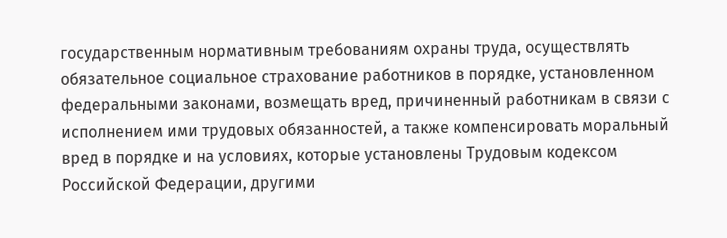государственным нормативным требованиям охраны труда, осуществлять обязательное социальное страхование работников в порядке, установленном федеральными законами, возмещать вред, причиненный работникам в связи с исполнением ими трудовых обязанностей, а также компенсировать моральный вред в порядке и на условиях, которые установлены Трудовым кодексом Российской Федерации, другими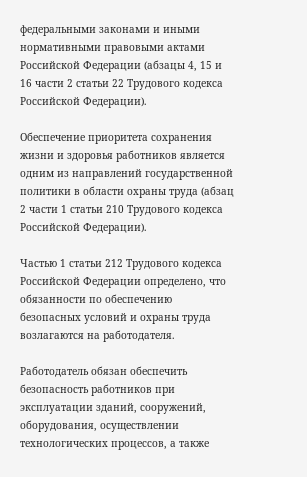федеральными законами и иными нормативными правовыми актами Российской Федерации (абзацы 4, 15 и 16 части 2 статьи 22 Трудового кодекса Российской Федерации).

Обеспечение приоритета сохранения жизни и здоровья работников является одним из направлений государственной политики в области охраны труда (абзац 2 части 1 статьи 210 Трудового кодекса Российской Федерации).

Частью 1 статьи 212 Трудового кодекса Российской Федерации определено, что обязанности по обеспечению безопасных условий и охраны труда возлагаются на работодателя.

Работодатель обязан обеспечить безопасность работников при эксплуатации зданий, сооружений, оборудования, осуществлении технологических процессов, а также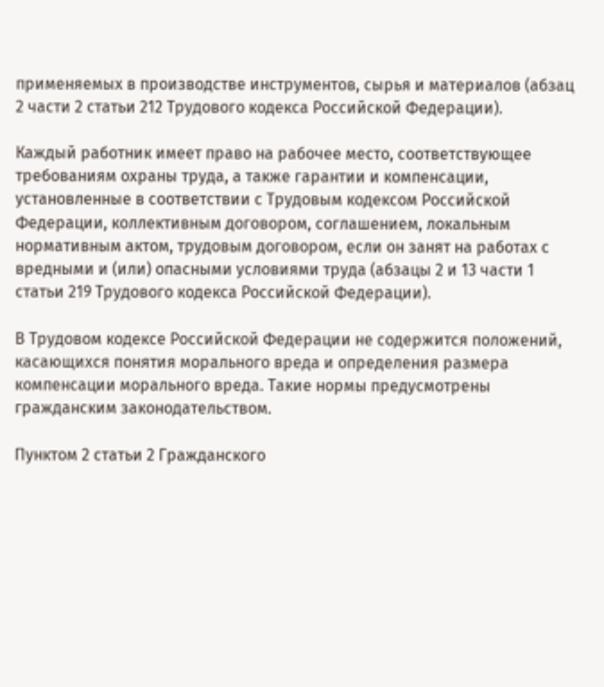применяемых в производстве инструментов, сырья и материалов (абзац 2 части 2 статьи 212 Трудового кодекса Российской Федерации).

Каждый работник имеет право на рабочее место, соответствующее требованиям охраны труда, а также гарантии и компенсации, установленные в соответствии с Трудовым кодексом Российской Федерации, коллективным договором, соглашением, локальным нормативным актом, трудовым договором, если он занят на работах с вредными и (или) опасными условиями труда (абзацы 2 и 13 части 1 статьи 219 Трудового кодекса Российской Федерации).

В Трудовом кодексе Российской Федерации не содержится положений, касающихся понятия морального вреда и определения размера компенсации морального вреда. Такие нормы предусмотрены гражданским законодательством.

Пунктом 2 статьи 2 Гражданского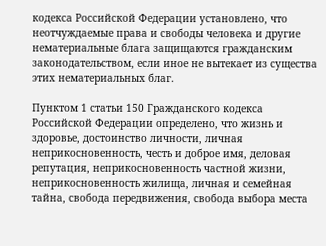кодекса Российской Федерации установлено, что неотчуждаемые права и свободы человека и другие нематериальные блага защищаются гражданским законодательством, если иное не вытекает из существа этих нематериальных благ.

Пунктом 1 статьи 150 Гражданского кодекса Российской Федерации определено, что жизнь и здоровье, достоинство личности, личная неприкосновенность, честь и доброе имя, деловая репутация, неприкосновенность частной жизни, неприкосновенность жилища, личная и семейная тайна, свобода передвижения, свобода выбора места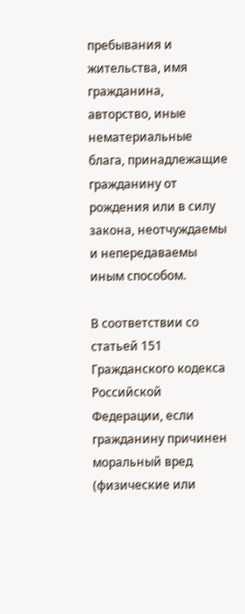пребывания и жительства, имя гражданина, авторство, иные нематериальные блага, принадлежащие гражданину от рождения или в силу закона, неотчуждаемы и непередаваемы иным способом.

В соответствии со статьей 151 Гражданского кодекса Российской Федерации, если гражданину причинен моральный вред (физические или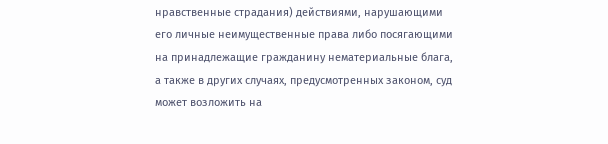нравственные страдания) действиями, нарушающими его личные неимущественные права либо посягающими на принадлежащие гражданину нематериальные блага, а также в других случаях, предусмотренных законом, суд может возложить на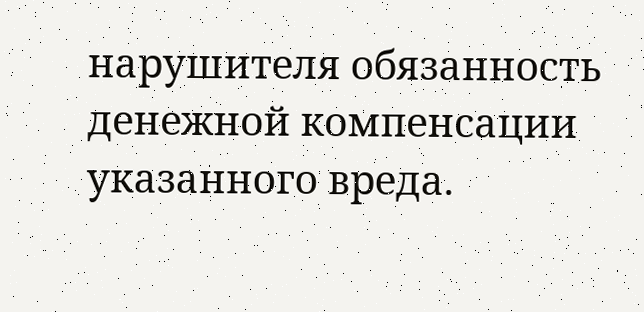нарушителя обязанность денежной компенсации указанного вреда.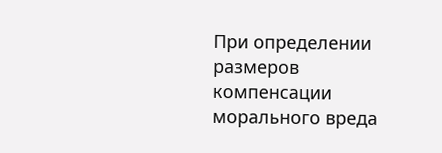При определении размеров компенсации морального вреда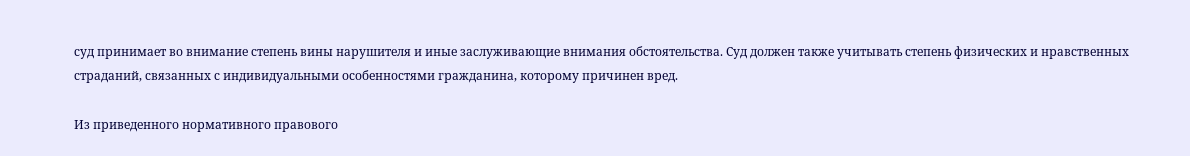суд принимает во внимание степень вины нарушителя и иные заслуживающие внимания обстоятельства. Суд должен также учитывать степень физических и нравственных страданий, связанных с индивидуальными особенностями гражданина, которому причинен вред.

Из приведенного нормативного правового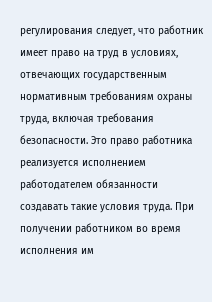регулирования следует, что работник имеет право на труд в условиях, отвечающих государственным нормативным требованиям охраны труда, включая требования безопасности. Это право работника реализуется исполнением работодателем обязанности создавать такие условия труда. При получении работником во время исполнения им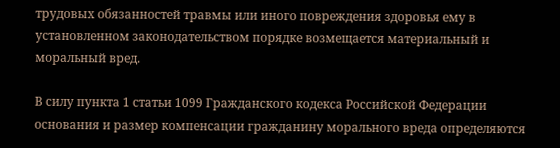трудовых обязанностей травмы или иного повреждения здоровья ему в установленном законодательством порядке возмещается материальный и моральный вред.

В силу пункта 1 статьи 1099 Гражданского кодекса Российской Федерации основания и размер компенсации гражданину морального вреда определяются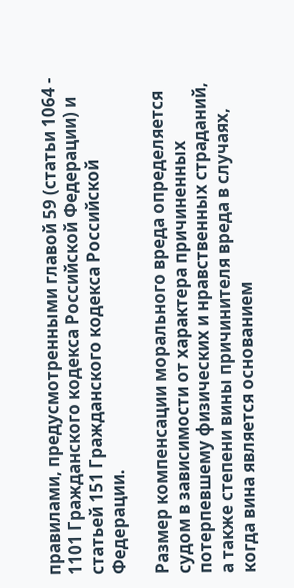правилами, предусмотренными главой 59 (статьи 1064 - 1101 Гражданского кодекса Российской Федерации) и статьей 151 Гражданского кодекса Российской Федерации.

Размер компенсации морального вреда определяется судом в зависимости от характера причиненных потерпевшему физических и нравственных страданий, а также степени вины причинителя вреда в случаях, когда вина является основанием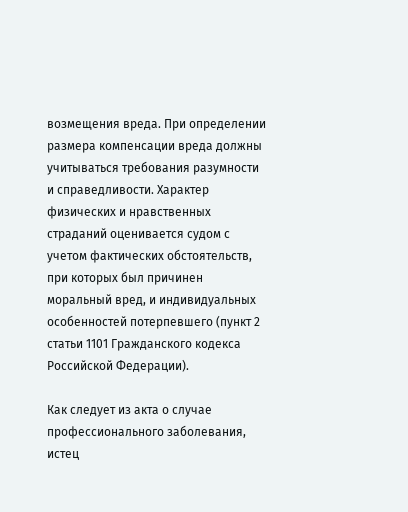возмещения вреда. При определении размера компенсации вреда должны учитываться требования разумности и справедливости. Характер физических и нравственных страданий оценивается судом с учетом фактических обстоятельств, при которых был причинен моральный вред, и индивидуальных особенностей потерпевшего (пункт 2 статьи 1101 Гражданского кодекса Российской Федерации).

Как следует из акта о случае профессионального заболевания, истец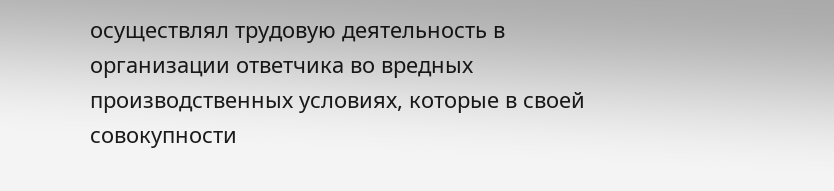осуществлял трудовую деятельность в организации ответчика во вредных производственных условиях, которые в своей совокупности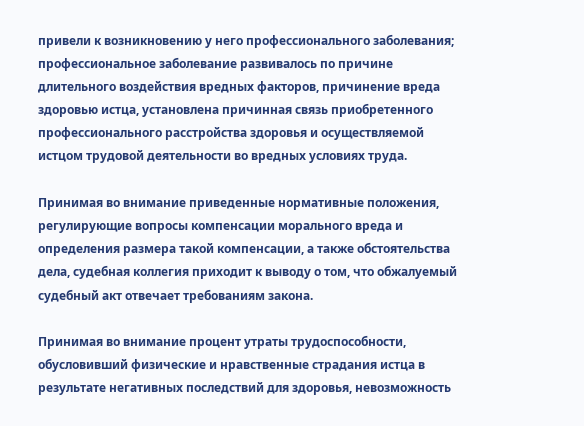привели к возникновению у него профессионального заболевания; профессиональное заболевание развивалось по причине длительного воздействия вредных факторов, причинение вреда здоровью истца, установлена причинная связь приобретенного профессионального расстройства здоровья и осуществляемой истцом трудовой деятельности во вредных условиях труда.

Принимая во внимание приведенные нормативные положения, регулирующие вопросы компенсации морального вреда и определения размера такой компенсации, а также обстоятельства дела, судебная коллегия приходит к выводу о том, что обжалуемый судебный акт отвечает требованиям закона.

Принимая во внимание процент утраты трудоспособности, обусловивший физические и нравственные страдания истца в результате негативных последствий для здоровья, невозможность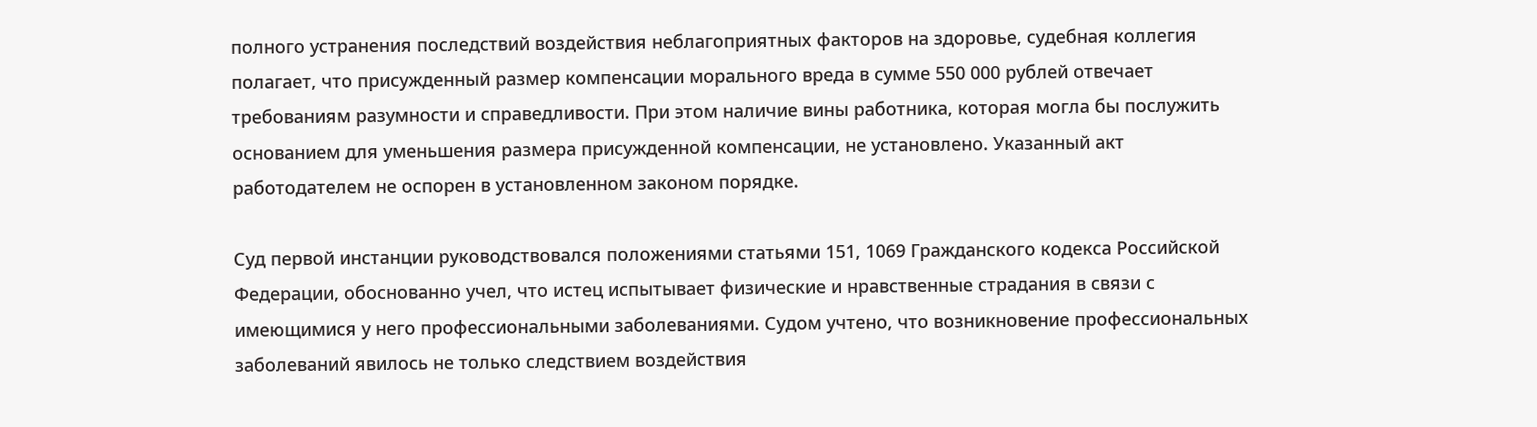полного устранения последствий воздействия неблагоприятных факторов на здоровье, судебная коллегия полагает, что присужденный размер компенсации морального вреда в сумме 550 000 рублей отвечает требованиям разумности и справедливости. При этом наличие вины работника, которая могла бы послужить основанием для уменьшения размера присужденной компенсации, не установлено. Указанный акт работодателем не оспорен в установленном законом порядке.

Суд первой инстанции руководствовался положениями статьями 151, 1069 Гражданского кодекса Российской Федерации, обоснованно учел, что истец испытывает физические и нравственные страдания в связи с имеющимися у него профессиональными заболеваниями. Судом учтено, что возникновение профессиональных заболеваний явилось не только следствием воздействия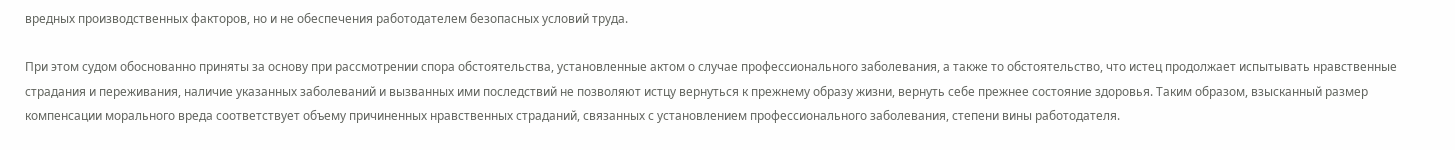вредных производственных факторов, но и не обеспечения работодателем безопасных условий труда.

При этом судом обоснованно приняты за основу при рассмотрении спора обстоятельства, установленные актом о случае профессионального заболевания, а также то обстоятельство, что истец продолжает испытывать нравственные страдания и переживания, наличие указанных заболеваний и вызванных ими последствий не позволяют истцу вернуться к прежнему образу жизни, вернуть себе прежнее состояние здоровья. Таким образом, взысканный размер компенсации морального вреда соответствует объему причиненных нравственных страданий, связанных с установлением профессионального заболевания, степени вины работодателя.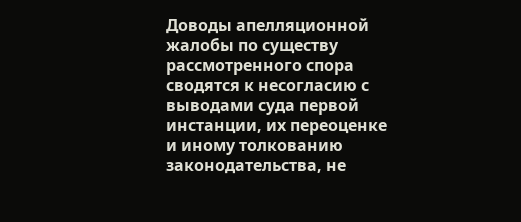Доводы апелляционной жалобы по существу рассмотренного спора сводятся к несогласию с выводами суда первой инстанции, их переоценке и иному толкованию законодательства, не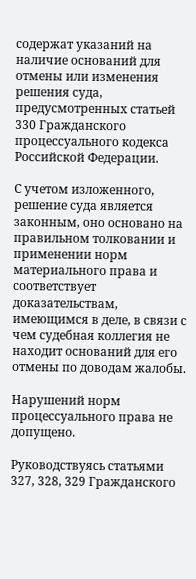содержат указаний на наличие оснований для отмены или изменения решения суда, предусмотренных статьей 330 Гражданского процессуального кодекса Российской Федерации.

С учетом изложенного, решение суда является законным, оно основано на правильном толковании и применении норм материального права и соответствует доказательствам, имеющимся в деле, в связи с чем судебная коллегия не находит оснований для его отмены по доводам жалобы.

Нарушений норм процессуального права не допущено.

Руководствуясь статьями 327, 328, 329 Гражданского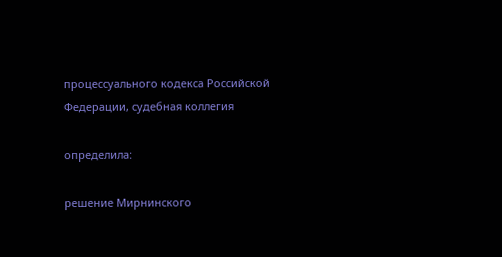процессуального кодекса Российской Федерации, судебная коллегия

определила:

решение Мирнинского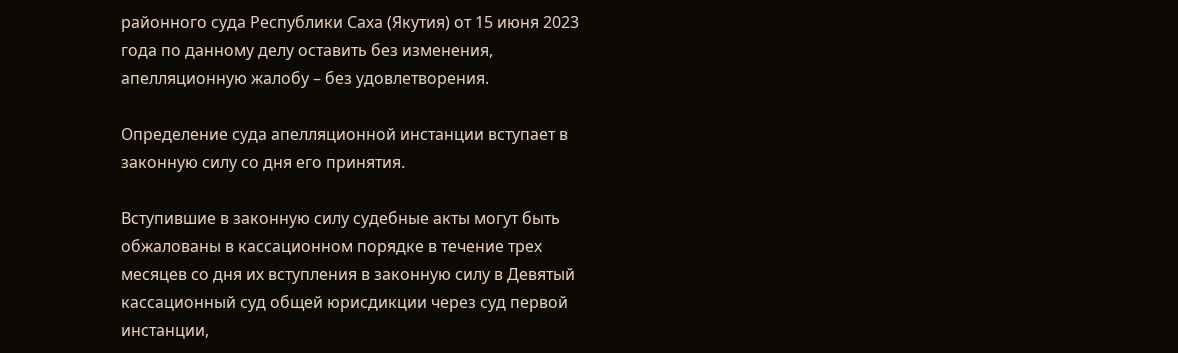районного суда Республики Саха (Якутия) от 15 июня 2023 года по данному делу оставить без изменения, апелляционную жалобу – без удовлетворения.

Определение суда апелляционной инстанции вступает в законную силу со дня его принятия.

Вступившие в законную силу судебные акты могут быть обжалованы в кассационном порядке в течение трех месяцев со дня их вступления в законную силу в Девятый кассационный суд общей юрисдикции через суд первой инстанции,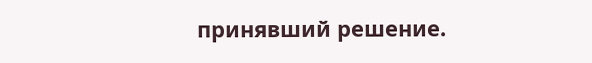принявший решение.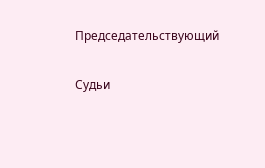Председательствующий

Судьи